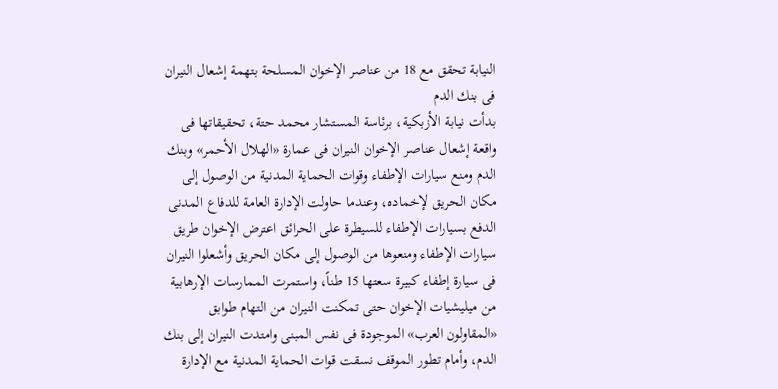النيابة تحقق مع 18 من عناصر الإخوان المسلحة بتهمة إشعال النيران فى بنك الدم
بدأت نيابة الأزبكية، برئاسة المستشار محمد حتة، تحقيقاتها فى واقعة إشعال عناصر الإخوان النيران فى عمارة «الهلال الأحمر» وبنك الدم ومنع سيارات الإطفاء وقوات الحماية المدنية من الوصول إلى مكان الحريق لإخماده، وعندما حاولت الإدارة العامة للدفاع المدنى الدفع بسيارات الإطفاء للسيطرة على الحرائق اعترض الإخوان طريق سيارات الإطفاء ومنعوها من الوصول إلى مكان الحريق وأشعلوا النيران فى سيارة إطفاء كبيرة سعتها 15 طناً، واستمرت الممارسات الإرهابية من ميليشيات الإخوان حتى تمكنت النيران من التهام طوابق «المقاولون العرب» الموجودة فى نفس المبنى وامتدت النيران إلى بنك الدم، وأمام تطور الموقف نسقت قوات الحماية المدنية مع الإدارة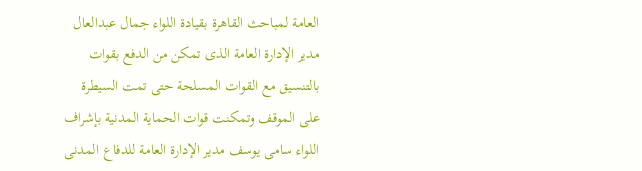العامة لمباحث القاهرة بقيادة اللواء جمال عبدالعال مدير الإدارة العامة الذى تمكن من الدفع بقوات بالتنسيق مع القوات المسلحة حتى تمت السيطرة على الموقف وتمكنت قوات الحماية المدنية بإشراف اللواء سامى يوسف مدير الإدارة العامة للدفاع المدنى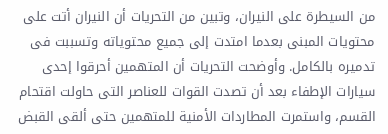من السيطرة على النيران، وتبين من التحريات أن النيران أتت على محتويات المبنى بعدما امتدت إلى جميع محتوياته وتسببت فى تدميره بالكامل. وأوضحت التحريات أن المتهمين أحرقوا إحدى سيارات الإطفاء بعد أن تصدت القوات للعناصر التى حاولت اقتحام القسم، واستمرت المطاردات الأمنية للمتهمين حتى ألقى القبض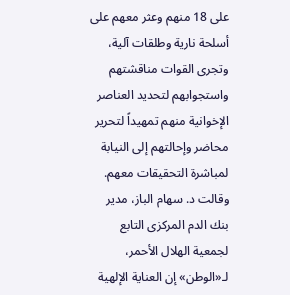على 18 منهم وعثر معهم على أسلحة نارية وطلقات آلية، وتجرى القوات مناقشتهم واستجوابهم لتحديد العناصر الإخوانية منهم تمهيداً لتحرير محاضر وإحالتهم إلى النيابة لمباشرة التحقيقات معهم.
وقالت د. سهام الباز، مدير بنك الدم المركزى التابع لجمعية الهلال الأحمر، لـ«الوطن» إن العناية الإلهية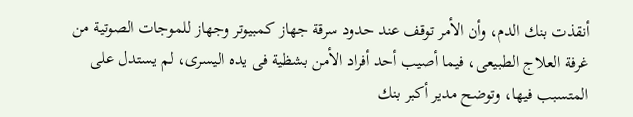أنقذت بنك الدم، وأن الأمر توقف عند حدود سرقة جهاز كمبيوتر وجهاز للموجات الصوتية من غرفة العلاج الطبيعى، فيما أصيب أحد أفراد الأمن بشظية فى يده اليسرى، لم يستدل على المتسبب فيها، وتوضح مدير أكبر بنك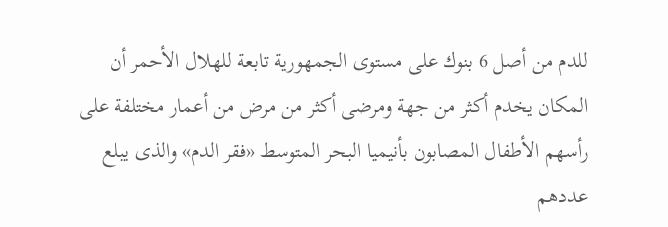للدم من أصل 6 بنوك على مستوى الجمهورية تابعة للهلال الأحمر أن المكان يخدم أكثر من جهة ومرضى أكثر من مرض من أعمار مختلفة على رأسهم الأطفال المصابون بأنيميا البحر المتوسط «فقر الدم» والذى يبلع عددهم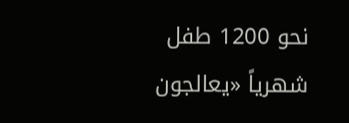نحو 1200 طفل شهرياً «يعالجون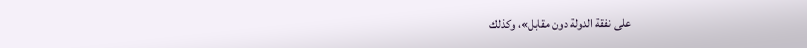على نفقة الدولة دون مقابل»، وكذلك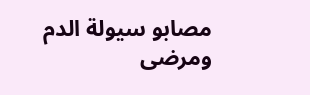مصابو سيولة الدم ومرضى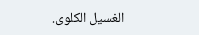الغسيل الكلوى.